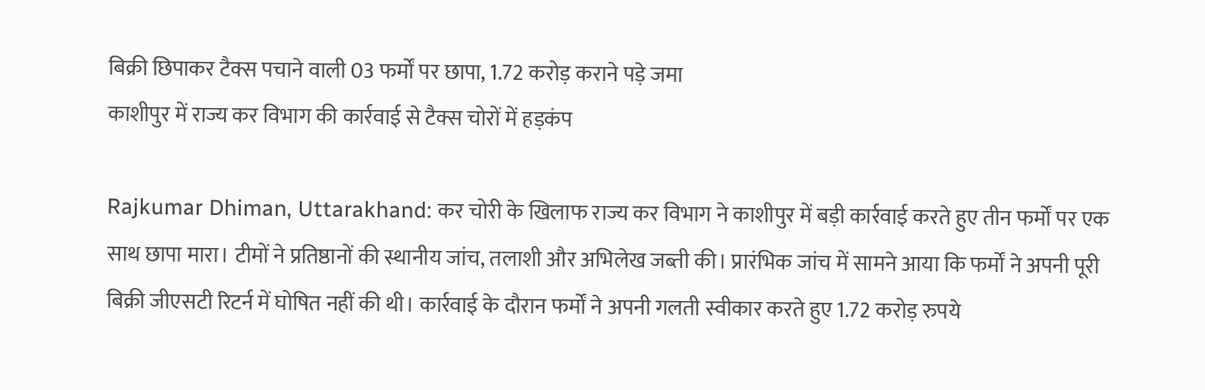बिक्री छिपाकर टैक्स पचाने वाली 03 फर्मों पर छापा, 1.72 करोड़ कराने पड़े जमा
काशीपुर में राज्य कर विभाग की कार्रवाई से टैक्स चोरों में हड़कंप

Rajkumar Dhiman, Uttarakhand: कर चोरी के खिलाफ राज्य कर विभाग ने काशीपुर में बड़ी कार्रवाई करते हुए तीन फर्मों पर एक साथ छापा मारा। टीमों ने प्रतिष्ठानों की स्थानीय जांच, तलाशी और अभिलेख जब्ती की। प्रारंभिक जांच में सामने आया कि फर्मों ने अपनी पूरी बिक्री जीएसटी रिटर्न में घोषित नहीं की थी। कार्रवाई के दौरान फर्मों ने अपनी गलती स्वीकार करते हुए 1.72 करोड़ रुपये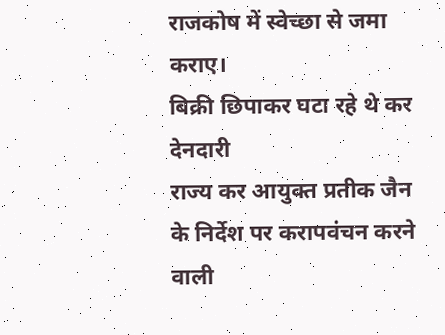राजकोष में स्वेच्छा से जमा कराए।
बिक्री छिपाकर घटा रहे थे कर देनदारी
राज्य कर आयुक्त प्रतीक जैन के निर्देश पर करापवंचन करने वाली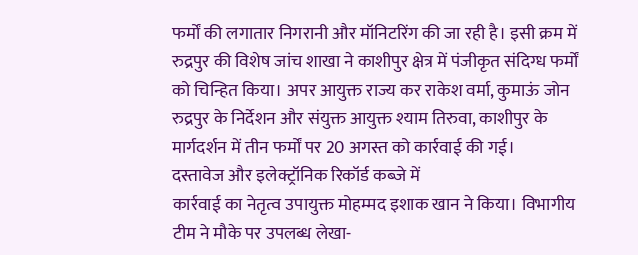फर्मों की लगातार निगरानी और मॉनिटरिंग की जा रही है। इसी क्रम में रुद्रपुर की विशेष जांच शाखा ने काशीपुर क्षेत्र में पंजीकृत संदिग्ध फर्मों को चिन्हित किया। अपर आयुक्त राज्य कर राकेश वर्मा, कुमाऊं जोन रुद्रपुर के निर्देशन और संयुक्त आयुक्त श्याम तिरुवा, काशीपुर के मार्गदर्शन में तीन फर्मों पर 20 अगस्त को कार्रवाई की गई।
दस्तावेज और इलेक्ट्रॉनिक रिकॉर्ड कब्जे में
कार्रवाई का नेतृत्व उपायुक्त मोहम्मद इशाक खान ने किया। विभागीय टीम ने मौके पर उपलब्ध लेखा-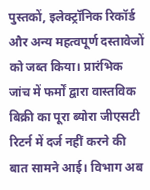पुस्तकों, इलेक्ट्रॉनिक रिकॉर्ड और अन्य महत्वपूर्ण दस्तावेजों को जब्त किया। प्रारंभिक जांच में फर्मों द्वारा वास्तविक बिक्री का पूरा ब्योरा जीएसटी रिटर्न में दर्ज नहीं करने की बात सामने आई। विभाग अब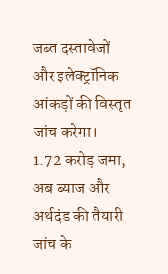जब्त दस्तावेजों और इलेक्ट्रॉनिक आंकड़ों की विस्तृत जांच करेगा।
1.72 करोड़ जमा, अब ब्याज और अर्थदंड की तैयारी
जांच के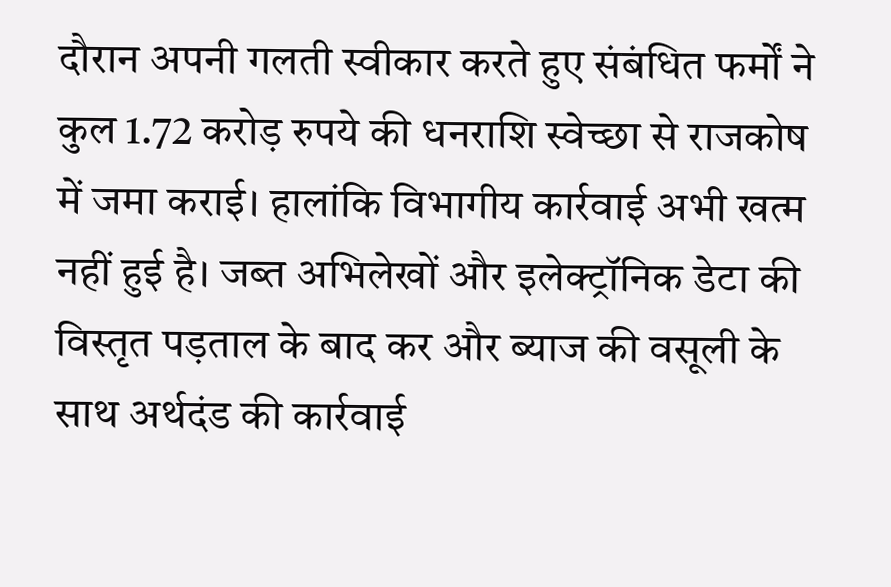दौरान अपनी गलती स्वीकार करते हुए संबंधित फर्मों ने कुल 1.72 करोड़ रुपये की धनराशि स्वेच्छा से राजकोष में जमा कराई। हालांकि विभागीय कार्रवाई अभी खत्म नहीं हुई है। जब्त अभिलेखों और इलेक्ट्रॉनिक डेटा की विस्तृत पड़ताल के बाद कर और ब्याज की वसूली के साथ अर्थदंड की कार्रवाई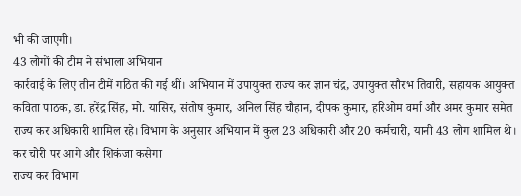भी की जाएगी।
43 लोगों की टीम ने संभाला अभियान
कार्रवाई के लिए तीन टीमें गठित की गई थीं। अभियान में उपायुक्त राज्य कर ज्ञान चंद्र, उपायुक्त सौरभ तिवारी, सहायक आयुक्त कविता पाठक, डा. हरेंद्र सिंह, मो. यासिर, संतोष कुमार, अनिल सिंह चौहान, दीपक कुमार, हरिओम वर्मा और अमर कुमार समेत राज्य कर अधिकारी शामिल रहे। विभाग के अनुसार अभियान में कुल 23 अधिकारी और 20 कर्मचारी, यानी 43 लोग शामिल थे।
कर चोरी पर आगे और शिकंजा कसेगा
राज्य कर विभाग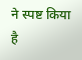ने स्पष्ट किया है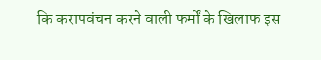कि करापवंचन करने वाली फर्मों के खिलाफ इस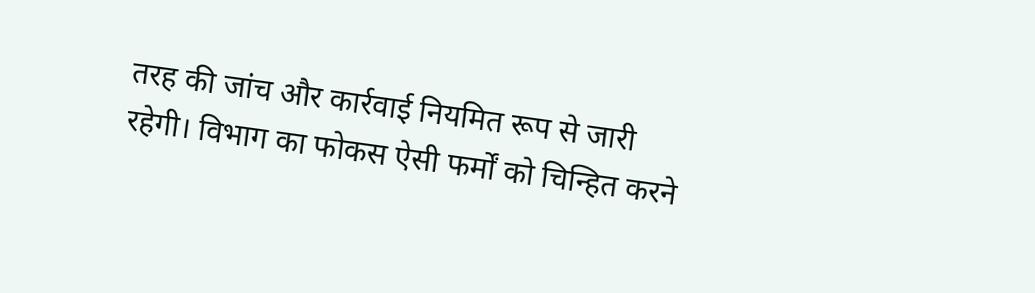तरह की जांच और कार्रवाई नियमित रूप से जारी रहेगी। विभाग का फोकस ऐसी फर्मों को चिन्हित करने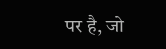पर है, जो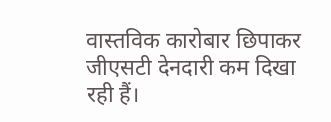वास्तविक कारोबार छिपाकर जीएसटी देनदारी कम दिखा रही हैं।